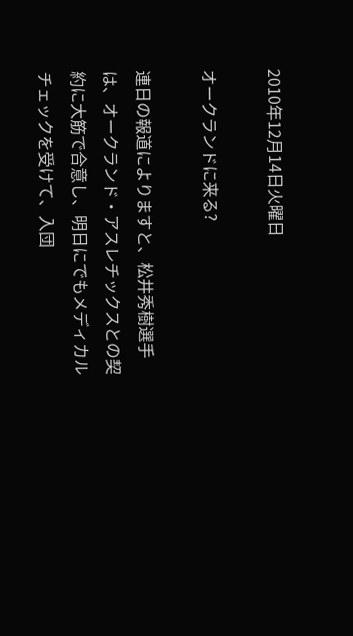2010年12月14日火曜日

オークランドに来る?

連日の報道によりますと、松井秀樹選手は、オークランド・アスレチックスとの契約に大筋で合意し、明日にでもメディカルチェックを受けて、入団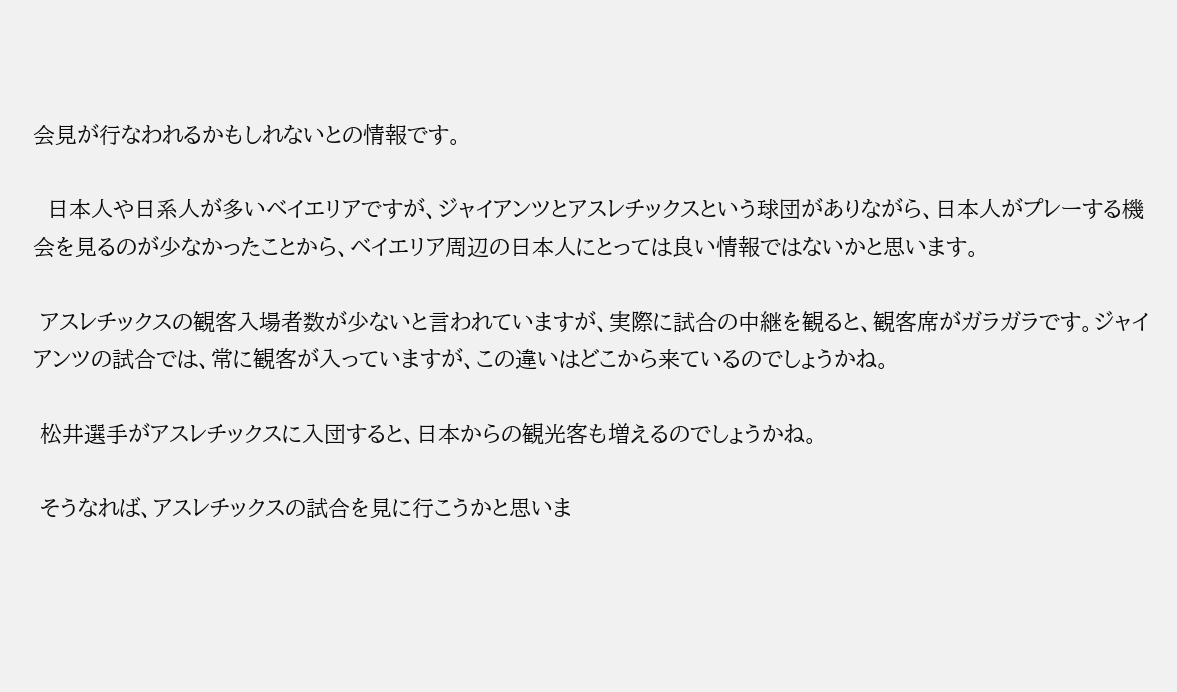会見が行なわれるかもしれないとの情報です。

  日本人や日系人が多いベイエリアですが、ジャイアンツとアスレチックスという球団がありながら、日本人がプレーする機会を見るのが少なかったことから、ベイエリア周辺の日本人にとっては良い情報ではないかと思います。

 アスレチックスの観客入場者数が少ないと言われていますが、実際に試合の中継を観ると、観客席がガラガラです。ジャイアンツの試合では、常に観客が入っていますが、この違いはどこから来ているのでしょうかね。

 松井選手がアスレチックスに入団すると、日本からの観光客も増えるのでしょうかね。

 そうなれば、アスレチックスの試合を見に行こうかと思いま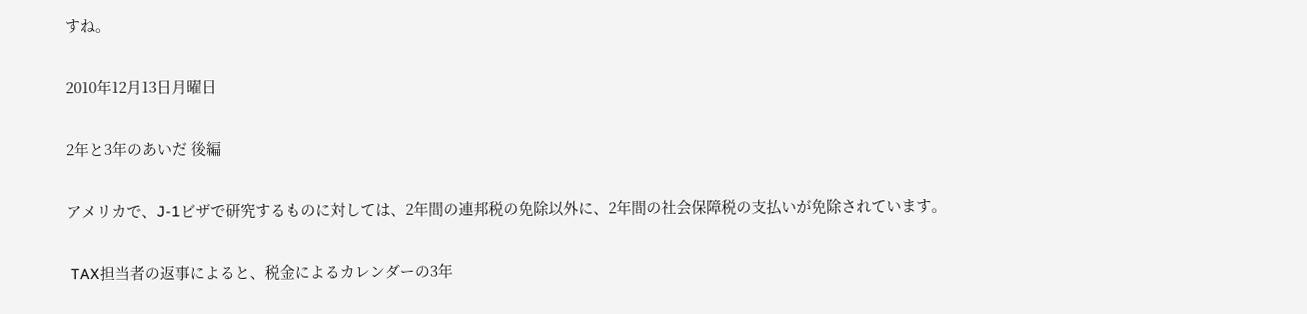すね。

2010年12月13日月曜日

2年と3年のあいだ 後編

アメリカで、J-1ビザで研究するものに対しては、2年間の連邦税の免除以外に、2年間の社会保障税の支払いが免除されています。

 TAX担当者の返事によると、税金によるカレンダーの3年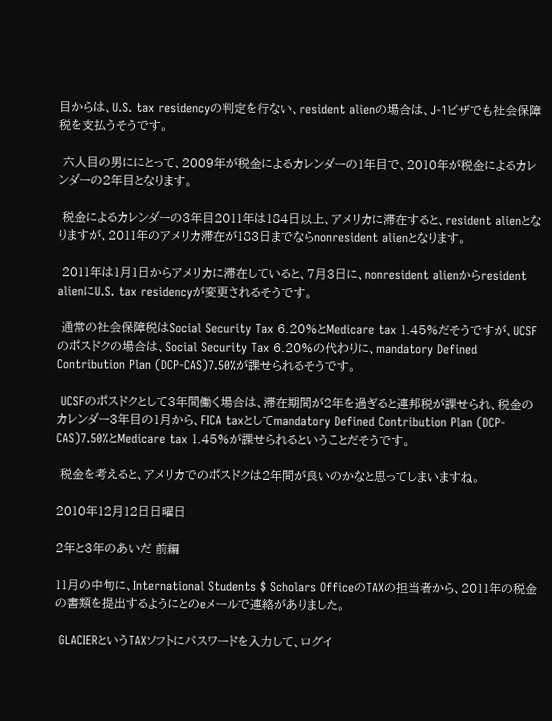目からは、U.S. tax residencyの判定を行ない、resident alienの場合は、J-1ビザでも社会保障税を支払うそうです。

 六人目の男ににとって、2009年が税金によるカレンダーの1年目で、2010年が税金によるカレンダーの2年目となります。

 税金によるカレンダーの3年目2011年は184日以上、アメリカに滞在すると、resident alienとなりますが、2011年のアメリカ滞在が183日までならnonresident alienとなります。

 2011年は1月1日からアメリカに滞在していると、7月3日に、nonresident alienからresident alienにU.S. tax residencyが変更されるそうです。

 通常の社会保障税はSocial Security Tax 6.20%とMedicare tax 1.45%だそうですが、UCSFのポスドクの場合は、Social Security Tax 6.20%の代わりに、mandatory Defined Contribution Plan (DCP-CAS)7.50%が課せられるそうです。

 UCSFのポスドクとして3年間働く場合は、滞在期間が2年を過ぎると連邦税が課せられ、税金のカレンダー3年目の1月から、FICA taxとしてmandatory Defined Contribution Plan (DCP-CAS)7.50%とMedicare tax 1.45%が課せられるということだそうです。

 税金を考えると、アメリカでのポスドクは2年間が良いのかなと思ってしまいますね。

2010年12月12日日曜日

2年と3年のあいだ 前編

11月の中旬に、International Students $ Scholars OfficeのTAXの担当者から、2011年の税金の書類を提出するようにとのeメールで連絡がありました。

 GLACIERというTAXソフトにパスワードを入力して、ログイ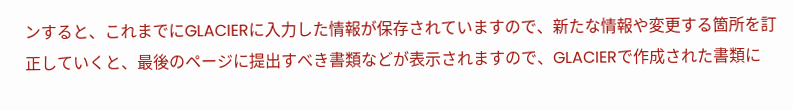ンすると、これまでにGLACIERに入力した情報が保存されていますので、新たな情報や変更する箇所を訂正していくと、最後のページに提出すべき書類などが表示されますので、GLACIERで作成された書類に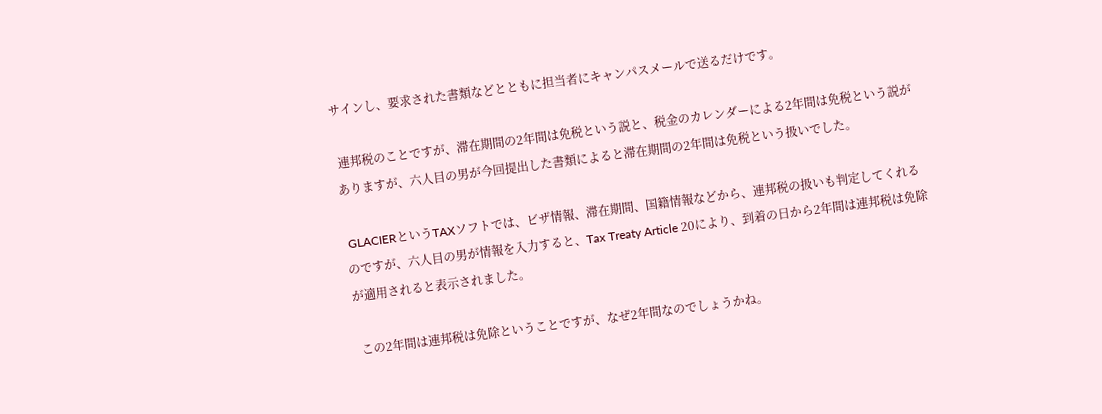サインし、要求された書類などとともに担当者にキャンパスメールで送るだけです。

 連邦税のことですが、滞在期間の2年間は免税という説と、税金のカレンダーによる2年間は免税という説がありますが、六人目の男が今回提出した書類によると滞在期間の2年間は免税という扱いでした。

 GLACIERというTAXソフトでは、ビザ情報、滞在期間、国籍情報などから、連邦税の扱いも判定してくれるのですが、六人目の男が情報を入力すると、Tax Treaty Article 20により、到着の日から2年間は連邦税は免除が適用されると表示されました。

 この2年間は連邦税は免除ということですが、なぜ2年間なのでしょうかね。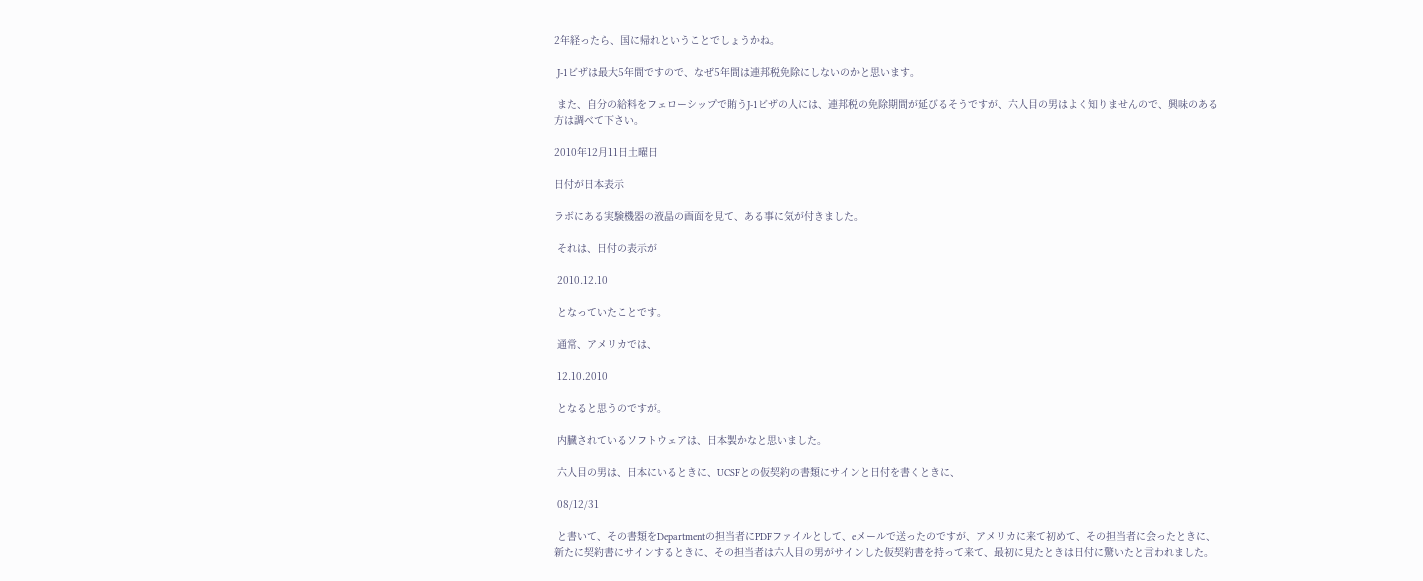2年経ったら、国に帰れということでしょうかね。

 J-1ビザは最大5年間ですので、なぜ5年間は連邦税免除にしないのかと思います。

 また、自分の給料をフェローシップで賄うJ-1ビザの人には、連邦税の免除期間が延びるそうですが、六人目の男はよく知りませんので、興味のある方は調べて下さい。

2010年12月11日土曜日

日付が日本表示

ラボにある実験機器の液晶の画面を見て、ある事に気が付きました。

 それは、日付の表示が

 2010.12.10

 となっていたことです。

 通常、アメリカでは、

 12.10.2010

 となると思うのですが。

 内臓されているソフトウェアは、日本製かなと思いました。

 六人目の男は、日本にいるときに、UCSFとの仮契約の書類にサインと日付を書くときに、

 08/12/31

 と書いて、その書類をDepartmentの担当者にPDFファイルとして、eメールで送ったのですが、アメリカに来て初めて、その担当者に会ったときに、新たに契約書にサインするときに、その担当者は六人目の男がサインした仮契約書を持って来て、最初に見たときは日付に驚いたと言われました。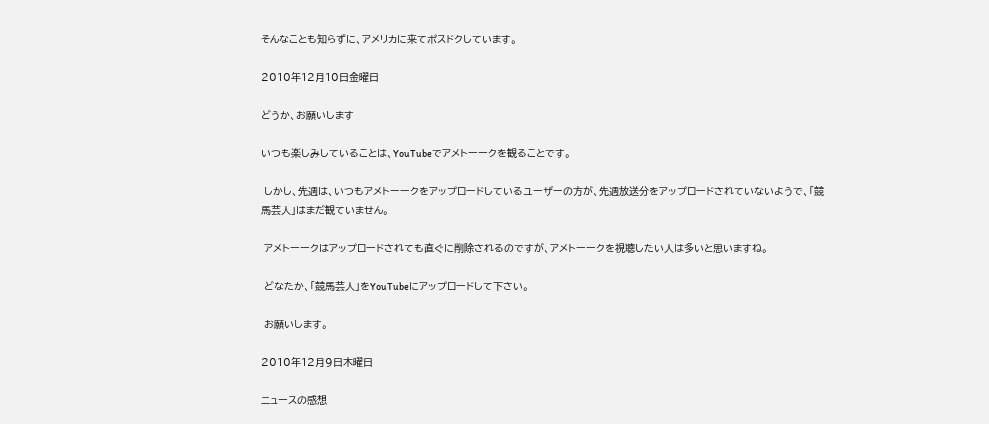そんなことも知らずに、アメリカに来てポスドクしています。

2010年12月10日金曜日

どうか、お願いします

いつも楽しみしていることは、YouTubeでアメトーークを観ることです。

 しかし、先週は、いつもアメトーークをアップロードしているユーザーの方が、先週放送分をアップロードされていないようで、「競馬芸人」はまだ観ていません。

 アメトーークはアップロードされても直ぐに削除されるのですが、アメトーークを視聴したい人は多いと思いますね。

 どなたか、「競馬芸人」をYouTubeにアップロードして下さい。

 お願いします。

2010年12月9日木曜日

ニュースの感想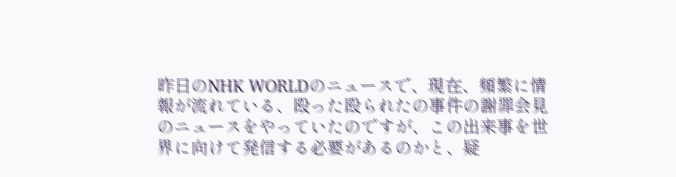昨日のNHK WORLDのニュースで、現在、頻繁に情報が流れている、殴った殴られたの事件の謝罪会見のニュースをやっていたのですが、この出来事を世界に向けて発信する必要があるのかと、疑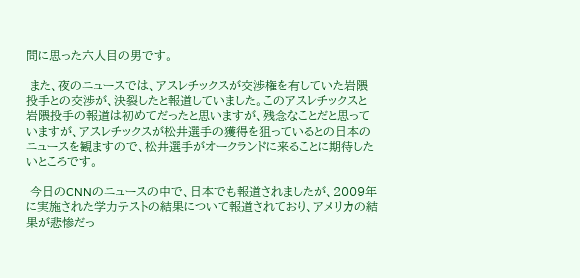問に思った六人目の男です。

 また、夜のニュースでは、アスレチックスが交渉権を有していた岩隈投手との交渉が、決裂したと報道していました。このアスレチックスと岩隈投手の報道は初めてだったと思いますが、残念なことだと思っていますが、アスレチックスが松井選手の獲得を狙っているとの日本のニュースを観ますので、松井選手がオークランドに来ることに期待したいところです。

 今日のCNNのニュースの中で、日本でも報道されましたが、2009年に実施された学力テストの結果について報道されており、アメリカの結果が悲惨だっ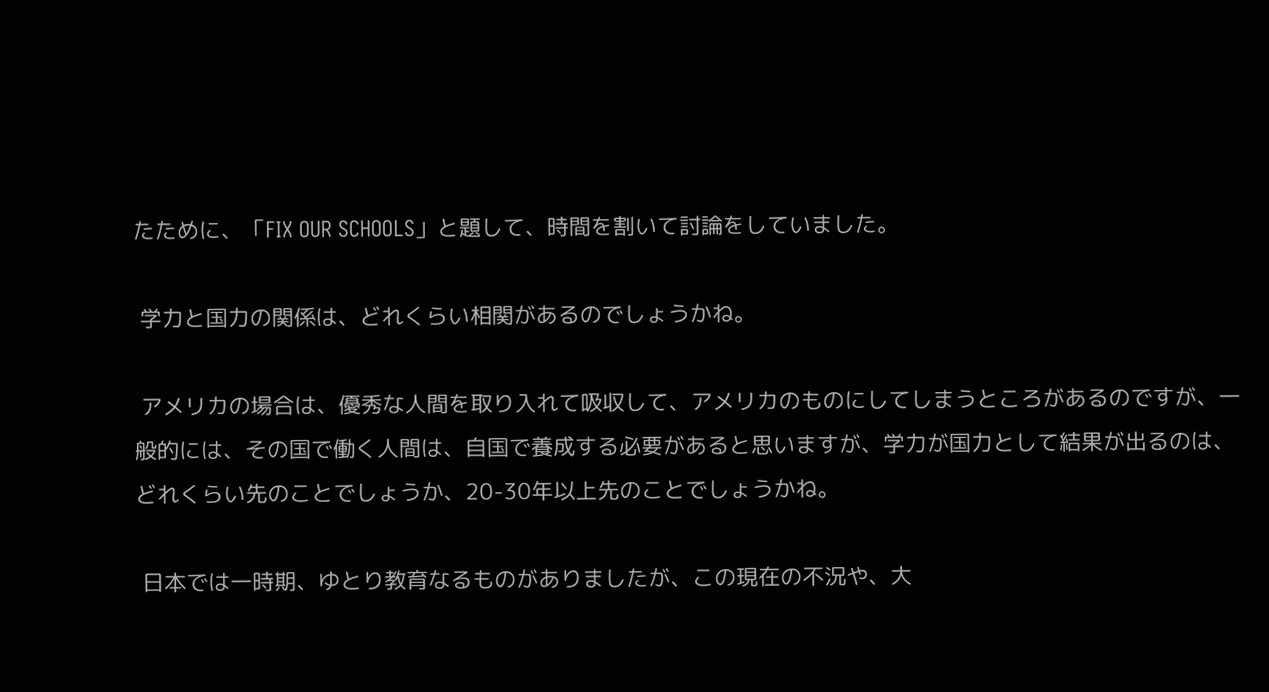たために、「FIX OUR SCHOOLS」と題して、時間を割いて討論をしていました。

 学力と国力の関係は、どれくらい相関があるのでしょうかね。

 アメリカの場合は、優秀な人間を取り入れて吸収して、アメリカのものにしてしまうところがあるのですが、一般的には、その国で働く人間は、自国で養成する必要があると思いますが、学力が国力として結果が出るのは、どれくらい先のことでしょうか、20-30年以上先のことでしょうかね。

 日本では一時期、ゆとり教育なるものがありましたが、この現在の不況や、大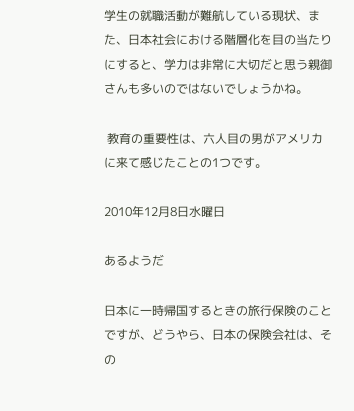学生の就職活動が難航している現状、また、日本社会における階層化を目の当たりにすると、学力は非常に大切だと思う親御さんも多いのではないでしょうかね。

 教育の重要性は、六人目の男がアメリカに来て感じたことの1つです。

2010年12月8日水曜日

あるようだ

日本に一時帰国するときの旅行保険のことですが、どうやら、日本の保険会社は、その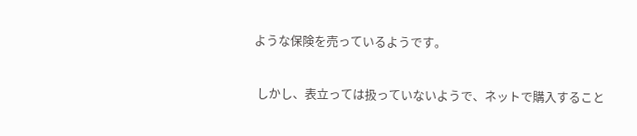ような保険を売っているようです。

 しかし、表立っては扱っていないようで、ネットで購入すること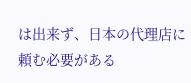は出来ず、日本の代理店に頼む必要がある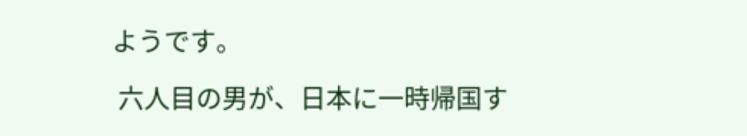ようです。

 六人目の男が、日本に一時帰国す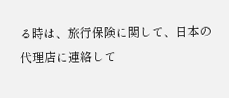る時は、旅行保険に関して、日本の代理店に連絡して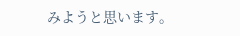みようと思います。